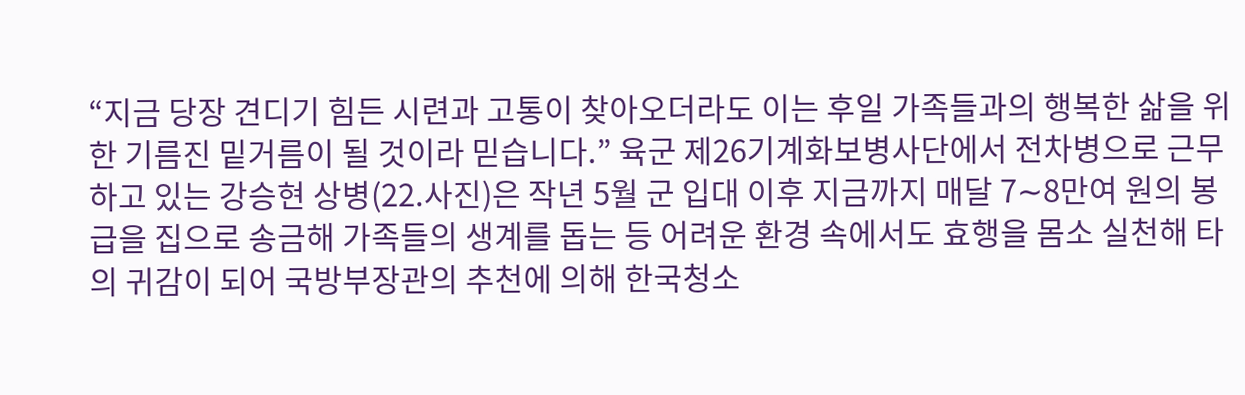“지금 당장 견디기 힘든 시련과 고통이 찾아오더라도 이는 후일 가족들과의 행복한 삶을 위한 기름진 밑거름이 될 것이라 믿습니다.” 육군 제26기계화보병사단에서 전차병으로 근무하고 있는 강승현 상병(22.사진)은 작년 5월 군 입대 이후 지금까지 매달 7∼8만여 원의 봉급을 집으로 송금해 가족들의 생계를 돕는 등 어려운 환경 속에서도 효행을 몸소 실천해 타의 귀감이 되어 국방부장관의 추천에 의해 한국청소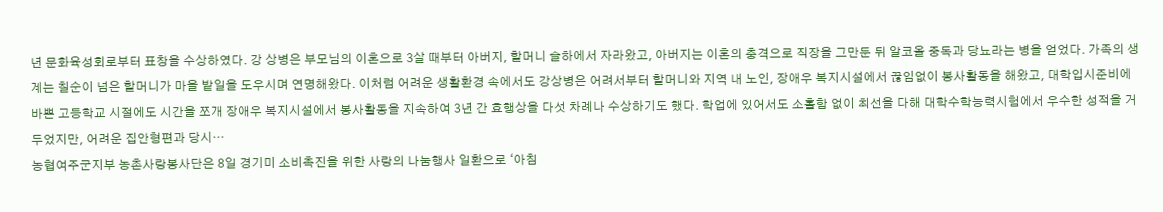년 문화육성회로부터 표창을 수상하였다. 강 상병은 부모님의 이혼으로 3살 때부터 아버지, 할머니 슬하에서 자라왔고, 아버지는 이혼의 충격으로 직장을 그만둔 뒤 알코올 중독과 당뇨라는 병을 얻었다. 가족의 생계는 칠순이 넘은 할머니가 마을 밭일을 도우시며 연명해왔다. 이처럼 어려운 생활환경 속에서도 강상병은 어려서부터 할머니와 지역 내 노인, 장애우 복지시설에서 끊임없이 봉사활동을 해왔고, 대학입시준비에 바쁜 고등학교 시절에도 시간을 쪼개 장애우 복지시설에서 봉사활동을 지속하여 3년 간 효행상을 다섯 차례나 수상하기도 했다. 학업에 있어서도 소홀함 없이 최선을 다해 대학수학능력시험에서 우수한 성적을 거두었지만, 어려운 집안형편과 당시…
농협여주군지부 농촌사랑봉사단은 8일 경기미 소비촉진을 위한 사랑의 나눔행사 일환으로 ‘아침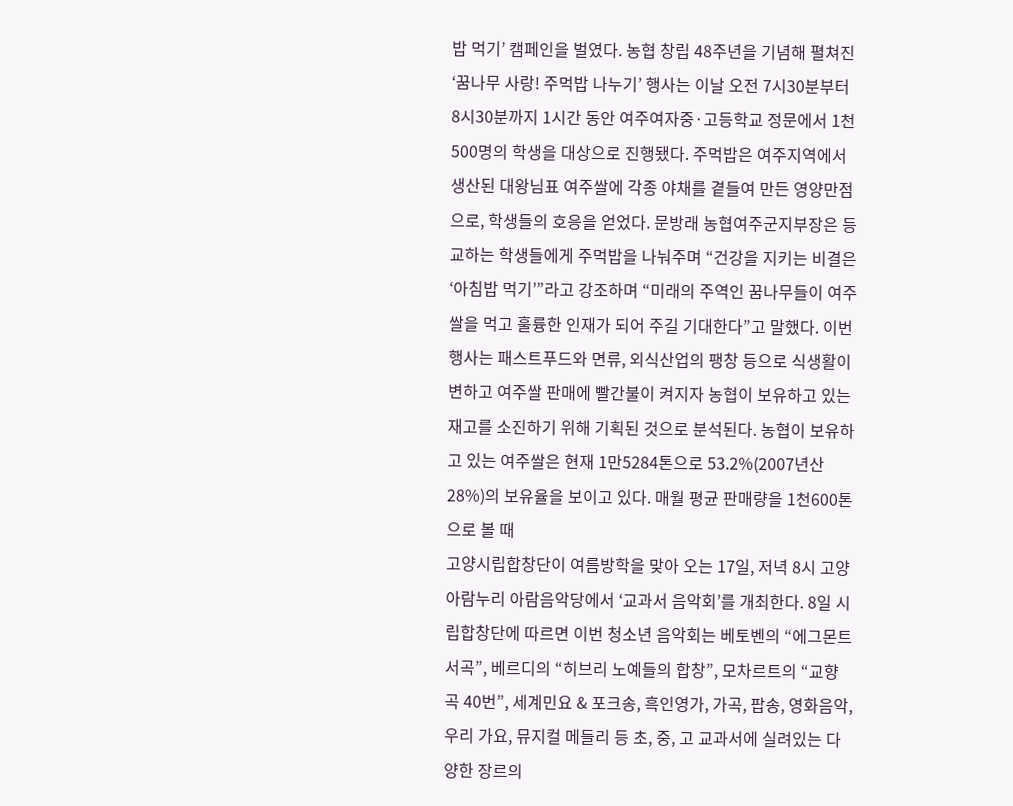밥 먹기’ 캠페인을 벌였다. 농협 창립 48주년을 기념해 펼쳐진 ‘꿈나무 사랑! 주먹밥 나누기’ 행사는 이날 오전 7시30분부터 8시30분까지 1시간 동안 여주여자중·고등학교 정문에서 1천500명의 학생을 대상으로 진행됐다. 주먹밥은 여주지역에서 생산된 대왕님표 여주쌀에 각종 야채를 곁들여 만든 영양만점으로, 학생들의 호응을 얻었다. 문방래 농협여주군지부장은 등교하는 학생들에게 주먹밥을 나눠주며 “건강을 지키는 비결은 ‘아침밥 먹기’”라고 강조하며 “미래의 주역인 꿈나무들이 여주 쌀을 먹고 훌륭한 인재가 되어 주길 기대한다”고 말했다. 이번 행사는 패스트푸드와 면류, 외식산업의 팽창 등으로 식생활이 변하고 여주쌀 판매에 빨간불이 켜지자 농협이 보유하고 있는 재고를 소진하기 위해 기획된 것으로 분석된다. 농협이 보유하고 있는 여주쌀은 현재 1만5284톤으로 53.2%(2007년산 28%)의 보유율을 보이고 있다. 매월 평균 판매량을 1천600톤으로 볼 때
고양시립합창단이 여름방학을 맞아 오는 17일, 저녁 8시 고양아람누리 아람음악당에서 ‘교과서 음악회’를 개최한다. 8일 시립합창단에 따르면 이번 청소년 음악회는 베토벤의 “에그몬트 서곡”, 베르디의 “히브리 노예들의 합창”, 모차르트의 “교향곡 40번”, 세계민요 & 포크송, 흑인영가, 가곡, 팝송, 영화음악, 우리 가요, 뮤지컬 메들리 등 초, 중, 고 교과서에 실려있는 다양한 장르의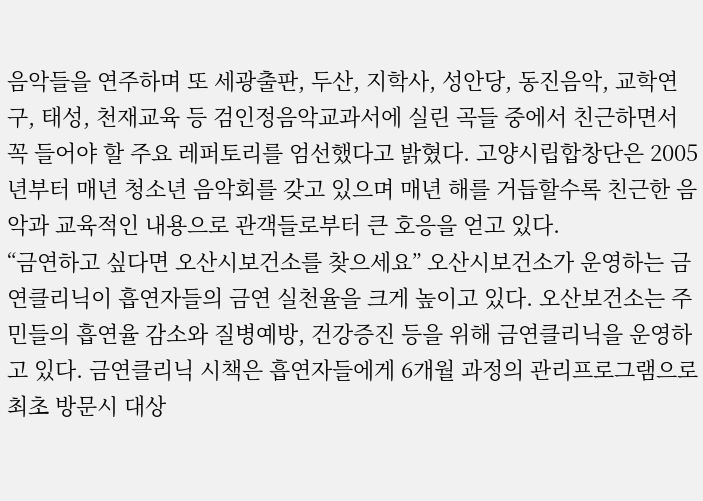음악들을 연주하며 또 세광출판, 두산, 지학사, 성안당, 동진음악, 교학연구, 태성, 천재교육 등 검인정음악교과서에 실린 곡들 중에서 친근하면서 꼭 들어야 할 주요 레퍼토리를 엄선했다고 밝혔다. 고양시립합창단은 2005년부터 매년 청소년 음악회를 갖고 있으며 매년 해를 거듭할수록 친근한 음악과 교육적인 내용으로 관객들로부터 큰 호응을 얻고 있다.
“금연하고 싶다면 오산시보건소를 찾으세요” 오산시보건소가 운영하는 금연클리닉이 흡연자들의 금연 실천율을 크게 높이고 있다. 오산보건소는 주민들의 흡연율 감소와 질병예방, 건강증진 등을 위해 금연클리닉을 운영하고 있다. 금연클리닉 시책은 흡연자들에게 6개월 과정의 관리프로그램으로 최초 방문시 대상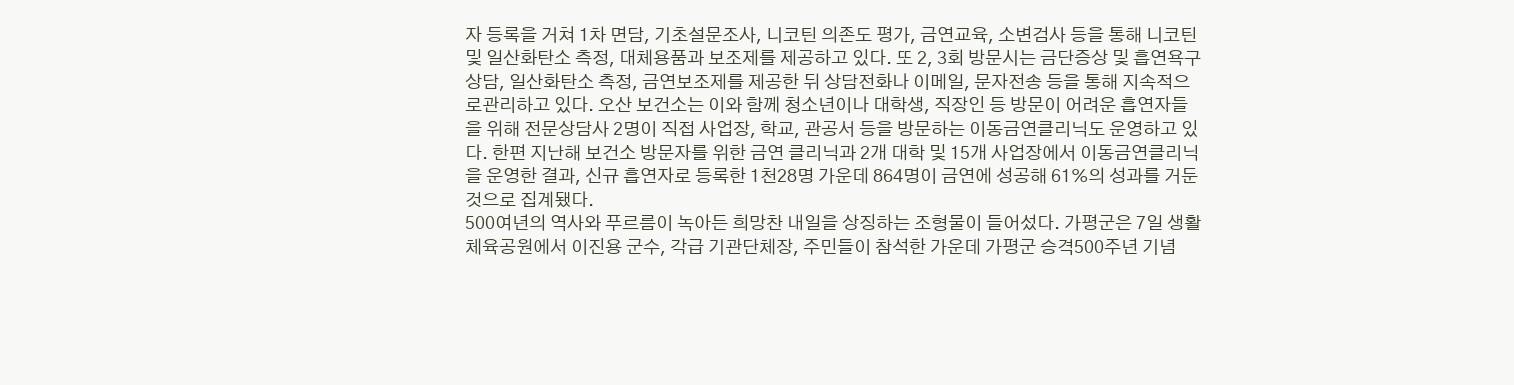자 등록을 거쳐 1차 면담, 기초설문조사, 니코틴 의존도 평가, 금연교육, 소변검사 등을 통해 니코틴 및 일산화탄소 측정, 대체용품과 보조제를 제공하고 있다. 또 2, 3회 방문시는 금단증상 및 흡연욕구 상담, 일산화탄소 측정, 금연보조제를 제공한 뒤 상담전화나 이메일, 문자전송 등을 통해 지속적으로관리하고 있다. 오산 보건소는 이와 함께 청소년이나 대학생, 직장인 등 방문이 어려운 흡연자들을 위해 전문상담사 2명이 직접 사업장, 학교, 관공서 등을 방문하는 이동금연클리닉도 운영하고 있다. 한편 지난해 보건소 방문자를 위한 금연 클리닉과 2개 대학 및 15개 사업장에서 이동금연클리닉을 운영한 결과, 신규 흡연자로 등록한 1천28명 가운데 864명이 금연에 성공해 61%의 성과를 거둔 것으로 집계됐다.
500여년의 역사와 푸르름이 녹아든 희망찬 내일을 상징하는 조형물이 들어섰다. 가평군은 7일 생활체육공원에서 이진용 군수, 각급 기관단체장, 주민들이 참석한 가운데 가평군 승격500주년 기념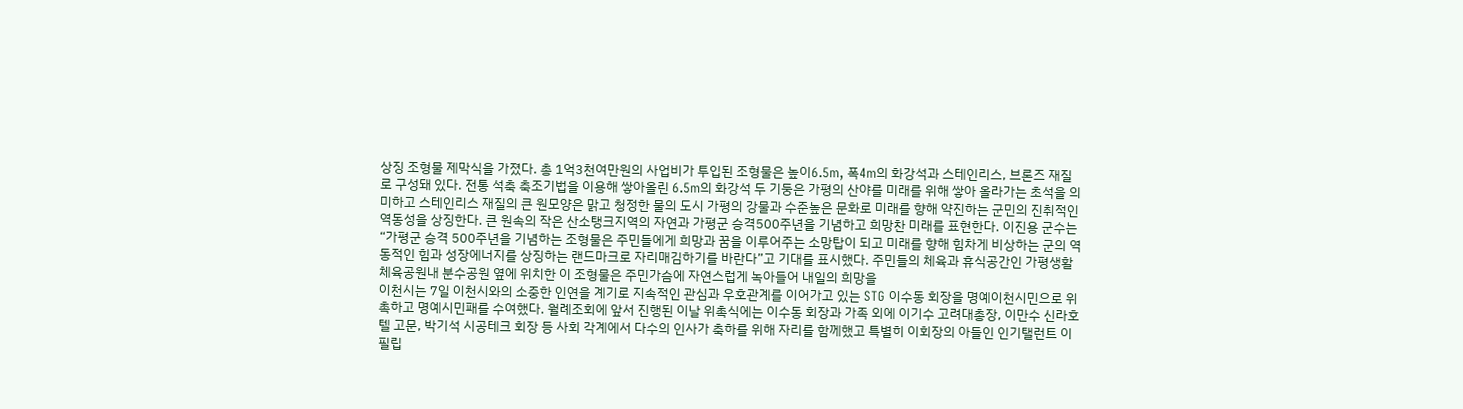상징 조형물 제막식을 가졌다. 총 1억3천여만원의 사업비가 투입된 조형물은 높이6.5m, 폭4m의 화강석과 스테인리스, 브론즈 재질로 구성돼 있다. 전통 석축 축조기법을 이용해 쌓아올린 6.5m의 화강석 두 기둥은 가평의 산야를 미래를 위해 쌓아 올라가는 초석을 의미하고 스테인리스 재질의 큰 원모양은 맑고 청정한 물의 도시 가평의 강물과 수준높은 문화로 미래를 향해 약진하는 군민의 진취적인 역동성을 상징한다. 큰 원속의 작은 산소탱크지역의 자연과 가평군 승격500주년을 기념하고 희망찬 미래를 표현한다. 이진용 군수는 “가평군 승격 500주년을 기념하는 조형물은 주민들에게 희망과 꿈을 이루어주는 소망탑이 되고 미래를 향해 힘차게 비상하는 군의 역동적인 힘과 성장에너지를 상징하는 랜드마크로 자리매김하기를 바란다”고 기대를 표시했다. 주민들의 체육과 휴식공간인 가평생활체육공원내 분수공원 옆에 위치한 이 조형물은 주민가슴에 자연스럽게 녹아들어 내일의 희망을
이천시는 7일 이천시와의 소중한 인연을 계기로 지속적인 관심과 우호관계를 이어가고 있는 STG 이수동 회장을 명예이천시민으로 위촉하고 명예시민패를 수여했다. 월례조회에 앞서 진행된 이날 위촉식에는 이수동 회장과 가족 외에 이기수 고려대총장, 이만수 신라호텔 고문, 박기석 시공테크 회장 등 사회 각계에서 다수의 인사가 축하를 위해 자리를 함께했고 특별히 이회장의 아들인 인기탤런트 이필립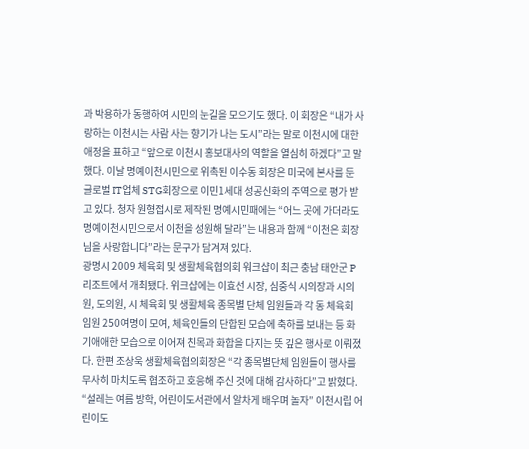과 박용하가 동행하여 시민의 눈길을 모으기도 했다. 이 회장은 “내가 사랑하는 이천시는 사람 사는 향기가 나는 도시”라는 말로 이천시에 대한 애정을 표하고 “앞으로 이천시 홍보대사의 역할을 열심히 하겠다”고 말했다. 이날 명예이천시민으로 위촉된 이수동 회장은 미국에 본사를 둔 글로벌 IT업체 STG회장으로 이민1세대 성공신화의 주역으로 평가 받고 있다. 청자 원형접시로 제작된 명예시민패에는 “어느 곳에 가더라도 명예이천시민으로서 이천을 성원해 달라”는 내용과 함께 “이천은 회장님을 사랑합니다”라는 문구가 담겨져 있다.
광명시 2009 체육회 및 생활체육협의회 워크샵이 최근 충남 태안군 P리조트에서 개최됐다. 위크샵에는 이효선 시장, 심중식 시의장과 시의원, 도의원, 시 체육회 및 생활체육 종목별 단체 임원들과 각 동 체육회 임원 250여명이 모여, 체육인들의 단합된 모습에 축하를 보내는 등 화기애애한 모습으로 이어져 친목과 화합을 다지는 뜻 깊은 행사로 이뤄졌다. 한편 조상욱 생활체육협의회장은 “각 종목별단체 임원들이 행사를 무사히 마치도록 협조하고 호응해 주신 것에 대해 감사하다”고 밝혔다.
“설레는 여름 방학, 어린이도서관에서 알차게 배우며 놀자” 이천시립 어린이도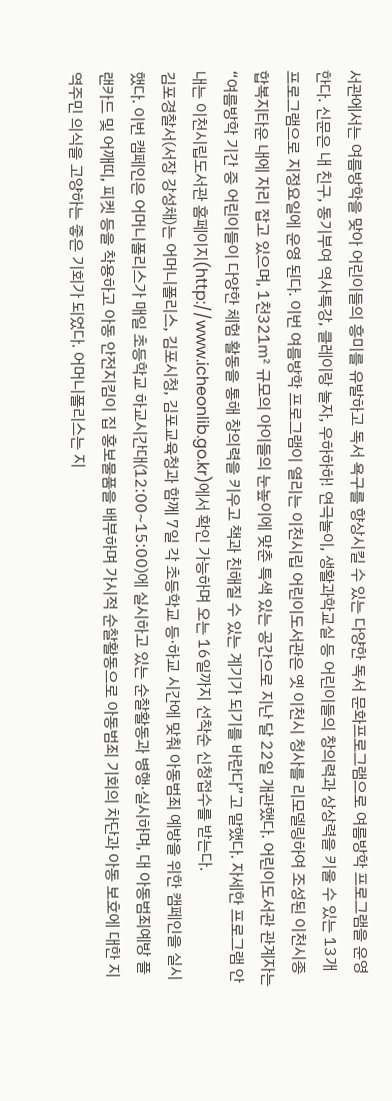서관에서는 여름방학을 맞아 어린이들의 흥미를 유발하고 독서 욕구를 향상시킬 수 있는 다양한 독서 문화프로그램으로 여름방학 프로그램을 운영한다. 신문은 내 친구, 동기부여 역사특강, 클레이랑 놀자, 우하하하! 연극놀이, 생활과학교실 등 어린이들의 창의력과 상상력을 키울 수 있는 13개 프로그램으로 지정요일에 운영 된다. 이번 여름방학 프로그램이 열리는 이천시립 어린이도서관은 옛 이천시 청사를 리모델링하여 조성된 이천시종합복지타운 내에 자리 잡고 있으며, 1천321㎡ 규모의 아이들의 눈높이에 맞춘 특색 있는 공간으로 지난 달 22일 개관했다. 어린이도서관 관계자는 “여름방학 기간 중 어린이들이 다양한 체험 활동을 통해 창의력을 키우고 책과 친해질 수 있는 계기가 되기를 바란다”고 말했다. 자세한 프로그램 안내는 이천시립도서관 홈페이지(http://www.icheonlib.go.kr)에서 확인 가능하며 오는 16일까지 선착순 신청접수를 받는다.
김포경찰서(서장 강성채)는 어머니폴리스, 김포시청, 김포교육청과 함께 7일 각 초등학교 등·하교 시간에 맞춰 아동범죄 예방을 위한 캠페인을 실시했다. 이번 캠페인은 어머니폴리스가 매일 초등학교 하교시간대(12:00~15:00)에 실시하고 있는 순찰활동과 병행·실시하며, 대 아동범죄예방 플랜카드 및 어깨띠, 피켓 등을 착용하고 아동 안전지킴이 집 홍보물품을 배부하며 가시적 순찰활동으로 아동범죄 기회의 차단과 아동 보호에 대한 지역주민 의식을 고양하는 좋은 기회가 되었다. 어머니폴리스는 지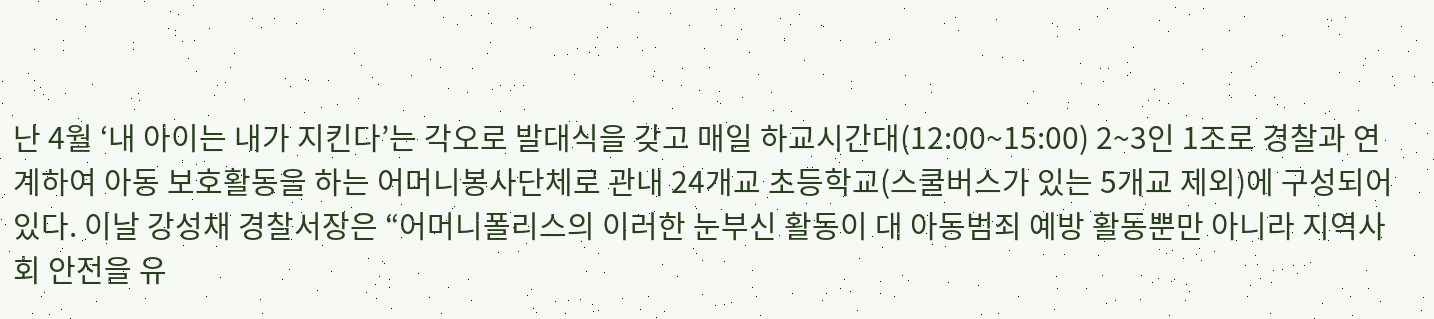난 4월 ‘내 아이는 내가 지킨다’는 각오로 발대식을 갖고 매일 하교시간대(12:00~15:00) 2~3인 1조로 경찰과 연계하여 아동 보호활동을 하는 어머니봉사단체로 관내 24개교 초등학교(스쿨버스가 있는 5개교 제외)에 구성되어 있다. 이날 강성채 경찰서장은 “어머니폴리스의 이러한 눈부신 활동이 대 아동범죄 예방 활동뿐만 아니라 지역사회 안전을 유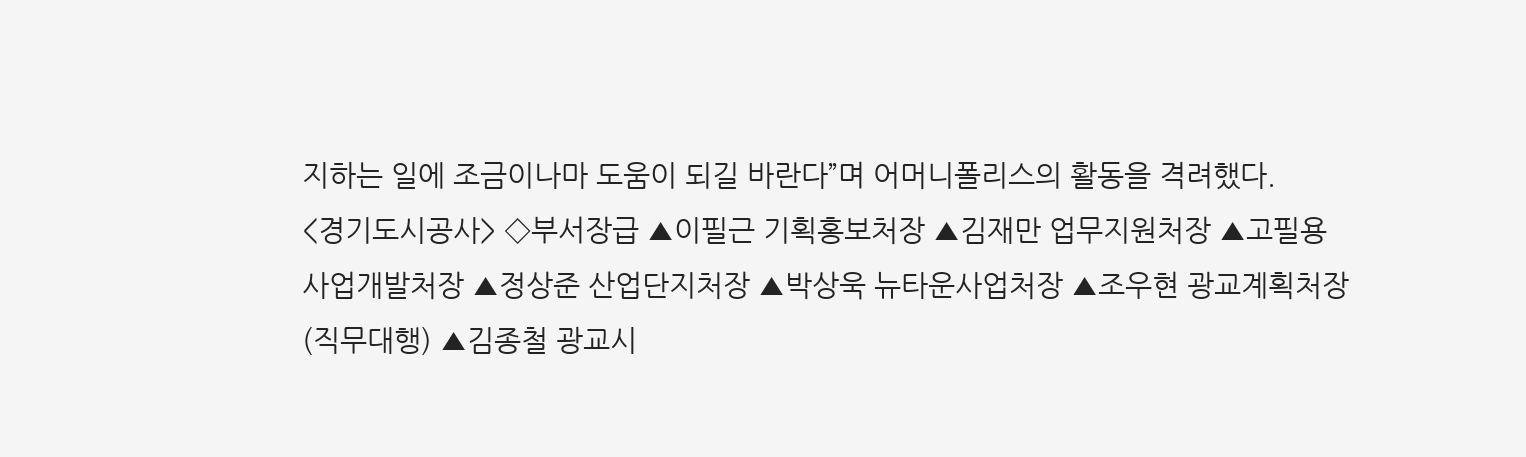지하는 일에 조금이나마 도움이 되길 바란다”며 어머니폴리스의 활동을 격려했다.
<경기도시공사> ◇부서장급 ▲이필근 기획홍보처장 ▲김재만 업무지원처장 ▲고필용 사업개발처장 ▲정상준 산업단지처장 ▲박상욱 뉴타운사업처장 ▲조우현 광교계획처장(직무대행) ▲김종철 광교시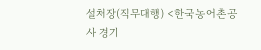설처장(직무대행) <한국농어촌공사 경기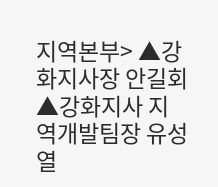지역본부> ▲강화지사장 안길회 ▲강화지사 지역개발팀장 유성열